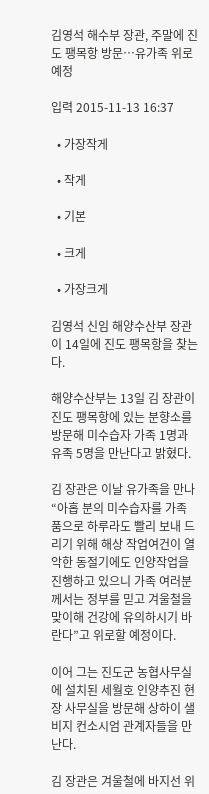김영석 해수부 장관, 주말에 진도 팽목항 방문…유가족 위로 예정

입력 2015-11-13 16:37

  • 가장작게

  • 작게

  • 기본

  • 크게

  • 가장크게

김영석 신임 해양수산부 장관이 14일에 진도 팽목항을 찾는다.

해양수산부는 13일 김 장관이 진도 팽목항에 있는 분향소를 방문해 미수습자 가족 1명과 유족 5명을 만난다고 밝혔다.

김 장관은 이날 유가족을 만나 “아홉 분의 미수습자를 가족 품으로 하루라도 빨리 보내 드리기 위해 해상 작업여건이 열악한 동절기에도 인양작업을 진행하고 있으니 가족 여러분께서는 정부를 믿고 겨울철을 맞이해 건강에 유의하시기 바란다”고 위로할 예정이다.

이어 그는 진도군 농협사무실에 설치된 세월호 인양추진 현장 사무실을 방문해 상하이 샐비지 컨소시엄 관계자들을 만난다.

김 장관은 겨울철에 바지선 위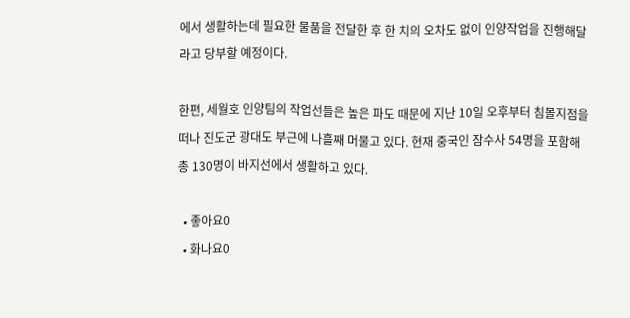에서 생활하는데 필요한 물품을 전달한 후 한 치의 오차도 없이 인양작업을 진행해달라고 당부할 예정이다.

한편, 세월호 인양팀의 작업선들은 높은 파도 때문에 지난 10일 오후부터 침몰지점을 떠나 진도군 광대도 부근에 나흘째 머물고 있다. 현재 중국인 잠수사 54명을 포함해 총 130명이 바지선에서 생활하고 있다.

  • 좋아요0
  • 화나요0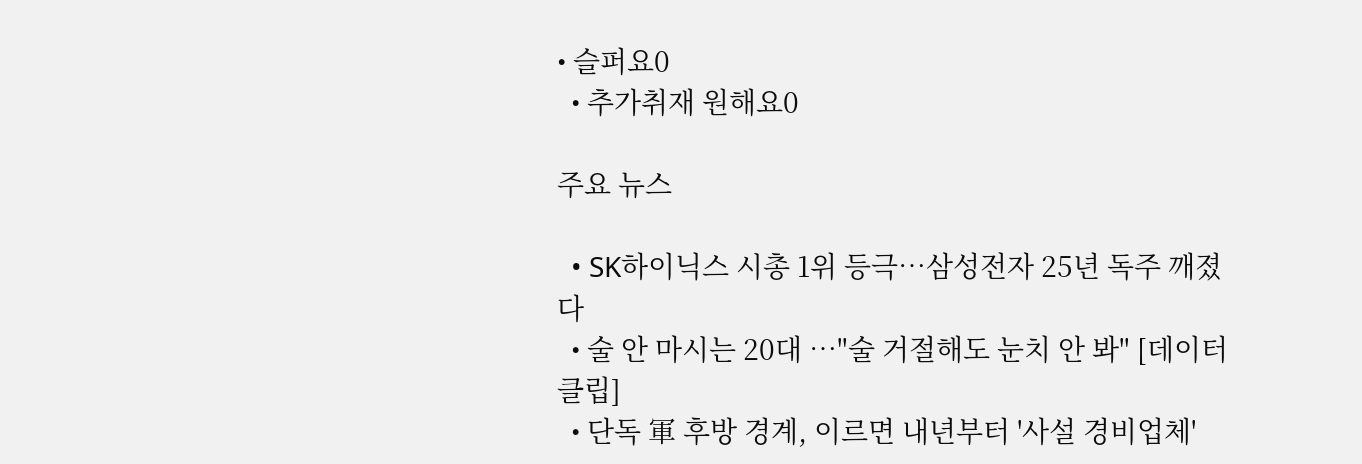• 슬퍼요0
  • 추가취재 원해요0

주요 뉴스

  • SK하이닉스 시총 1위 등극…삼성전자 25년 독주 깨졌다
  • 술 안 마시는 20대 …"술 거절해도 눈치 안 봐" [데이터클립]
  • 단독 軍 후방 경계, 이르면 내년부터 '사설 경비업체'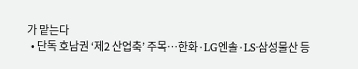가 맡는다
  • 단독 호남권 ‘제2 산업축’ 주목…한화·LG엔솔·LS·삼성물산 등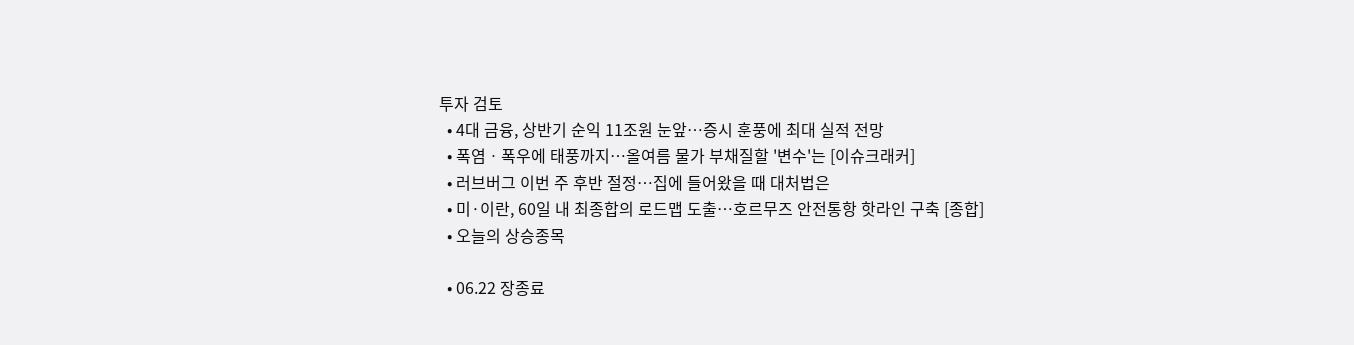투자 검토
  • 4대 금융, 상반기 순익 11조원 눈앞⋯증시 훈풍에 최대 실적 전망
  • 폭염ㆍ폭우에 태풍까지⋯올여름 물가 부채질할 '변수'는 [이슈크래커]
  • 러브버그 이번 주 후반 절정⋯집에 들어왔을 때 대처법은
  • 미·이란, 60일 내 최종합의 로드맵 도출…호르무즈 안전통항 핫라인 구축 [종합]
  • 오늘의 상승종목

  • 06.22 장종료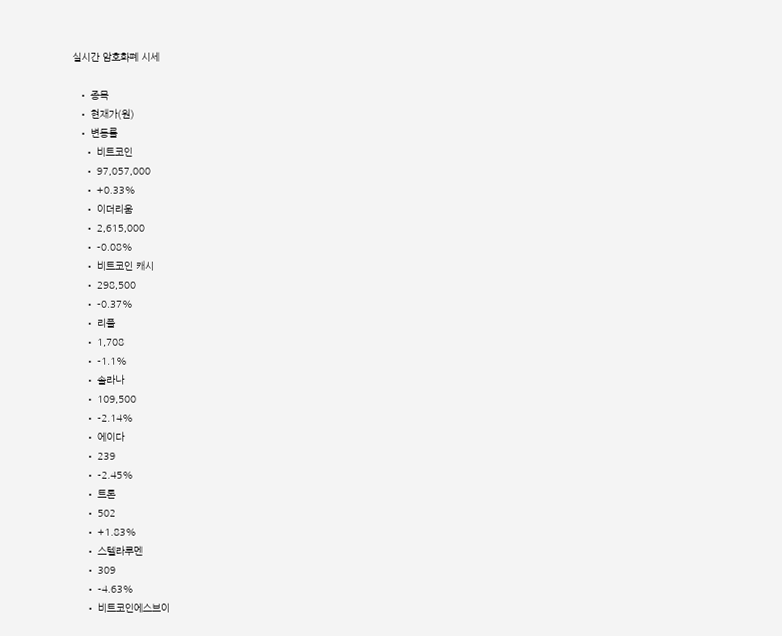실시간 암호화폐 시세

  • 종목
  • 현재가(원)
  • 변동률
    • 비트코인
    • 97,057,000
    • +0.33%
    • 이더리움
    • 2,615,000
    • -0.08%
    • 비트코인 캐시
    • 298,500
    • -0.37%
    • 리플
    • 1,708
    • -1.1%
    • 솔라나
    • 109,500
    • -2.14%
    • 에이다
    • 239
    • -2.45%
    • 트론
    • 502
    • +1.83%
    • 스텔라루멘
    • 309
    • -4.63%
    • 비트코인에스브이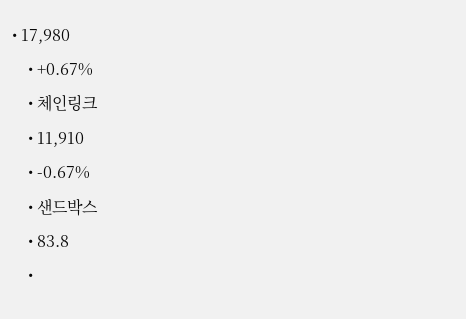• 17,980
    • +0.67%
    • 체인링크
    • 11,910
    • -0.67%
    • 샌드박스
    • 83.8
    •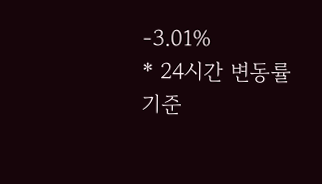-3.01%
* 24시간 변동률 기준